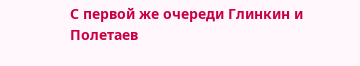С первой же очереди Глинкин и Полетаев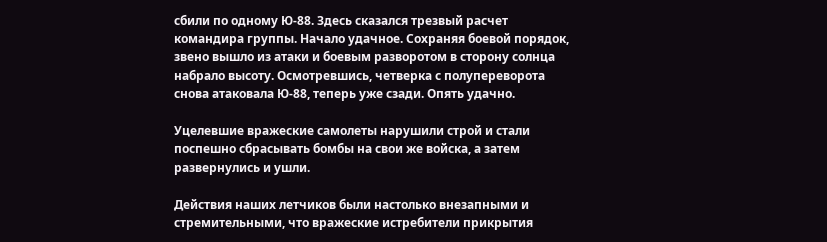сбили по одному Ю-88. Здесь сказался трезвый расчет командира группы. Начало удачное. Сохраняя боевой порядок, звено вышло из атаки и боевым разворотом в сторону солнца набрало высоту. Осмотревшись, четверка с полупереворота снова атаковала Ю-88, теперь уже сзади. Опять удачно.

Уцелевшие вражеские самолеты нарушили строй и стали поспешно сбрасывать бомбы на свои же войска, а затем развернулись и ушли.

Действия наших летчиков были настолько внезапными и стремительными, что вражеские истребители прикрытия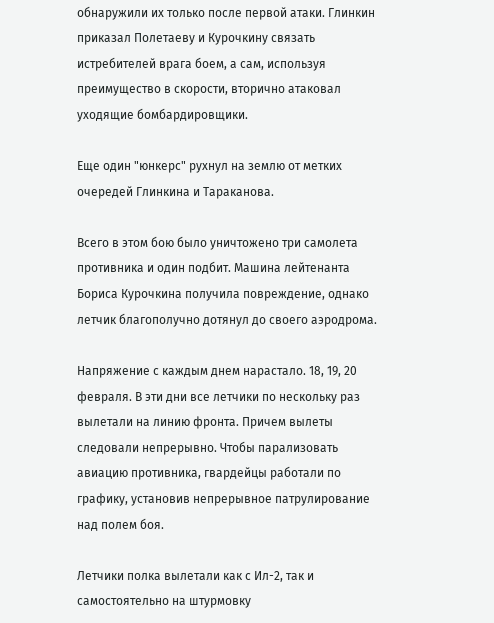обнаружили их только после первой атаки. Глинкин приказал Полетаеву и Курочкину связать истребителей врага боем, а сам, используя преимущество в скорости, вторично атаковал уходящие бомбардировщики.

Еще один "юнкерс" рухнул на землю от метких очередей Глинкина и Тараканова.

Всего в этом бою было уничтожено три самолета противника и один подбит. Машина лейтенанта Бориса Курочкина получила повреждение, однако летчик благополучно дотянул до своего аэродрома.

Напряжение с каждым днем нарастало. 18, 19, 20 февраля. В эти дни все летчики по нескольку раз вылетали на линию фронта. Причем вылеты следовали непрерывно. Чтобы парализовать авиацию противника, гвардейцы работали по графику, установив непрерывное патрулирование над полем боя.

Летчики полка вылетали как с Ил-2, так и самостоятельно на штурмовку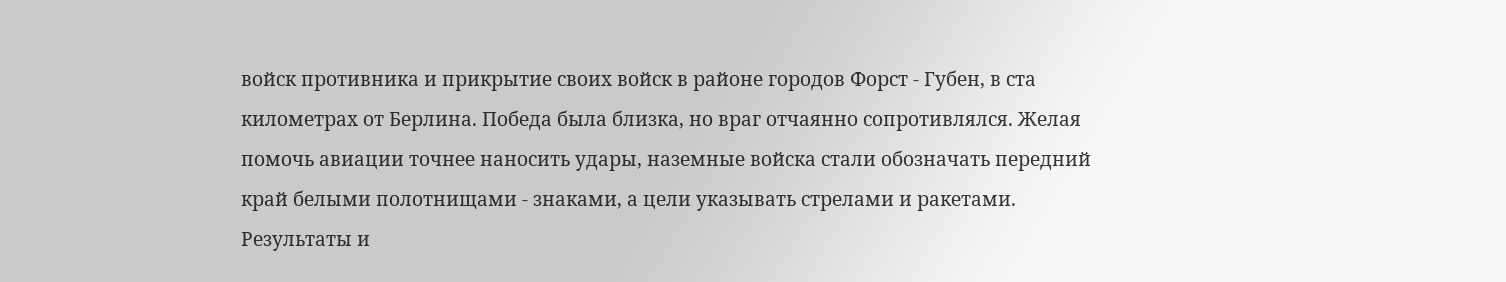войск противника и прикрытие своих войск в районе городов Форст - Губен, в ста километрах от Берлина. Победа была близка, но враг отчаянно сопротивлялся. Желая помочь авиации точнее наносить удары, наземные войска стали обозначать передний край белыми полотнищами - знаками, а цели указывать стрелами и ракетами. Результаты и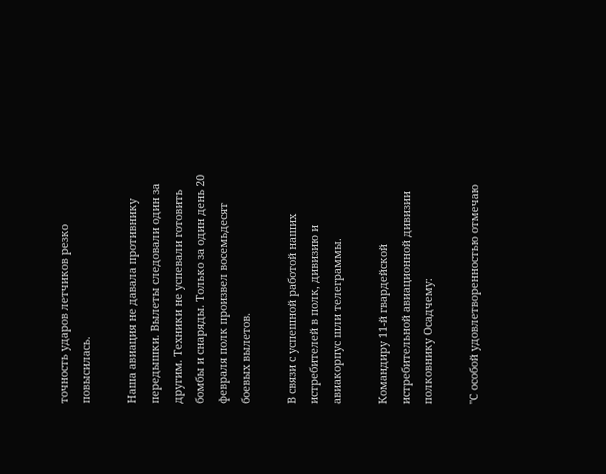точность ударов летчиков резко повысилась.

Наша авиация не давала противнику передышки. Вылеты следовали один за другим. Техники не успевали готовить бомбы и снаряды. Только за один день 20 февраля полк произвел восемьдесят боевых вылетов.

В связи с успешной работой наших истребителей в полк, дивизию и авиакорпус шли телеграммы.

Командиру 11-й гвардейской истребительной авиационной дивизии полковнику Осадчему:

"С особой удовлетворенностью отмечаю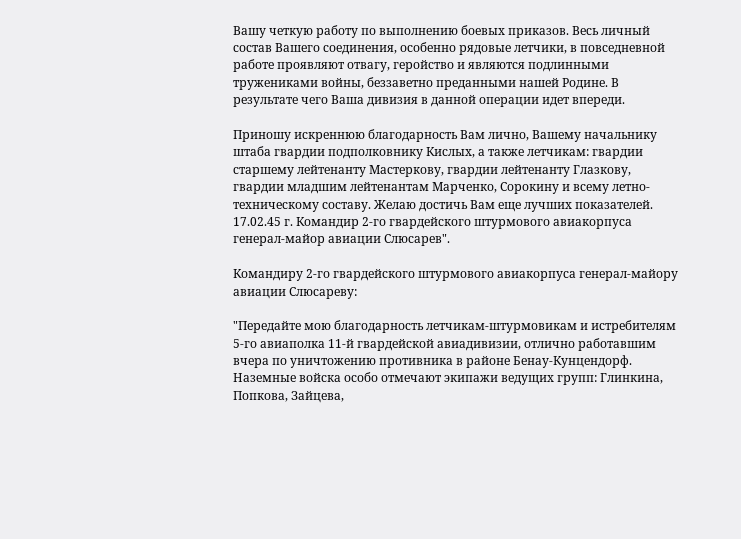Вашу четкую работу по выполнению боевых приказов. Весь личный состав Вашего соединения, особенно рядовые летчики, в повседневной работе проявляют отвагу, геройство и являются подлинными тружениками войны, беззаветно преданными нашей Родине. В результате чего Ваша дивизия в данной операции идет впереди.

Приношу искреннюю благодарность Вам лично, Вашему начальнику штаба гвардии подполковнику Кислых, а также летчикам: гвардии старшему лейтенанту Мастеркову, гвардии лейтенанту Глазкову, гвардии младшим лейтенантам Марченко, Сорокину и всему летно-техническому составу. Желаю достичь Вам еще лучших показателей. 17.02.45 г. Командир 2-го гвардейского штурмового авиакорпуса генерал-майор авиации Слюсарев".

Командиру 2-го гвардейского штурмового авиакорпуса генерал-майору авиации Слюсареву:

"Передайте мою благодарность летчикам-штурмовикам и истребителям 5-го авиаполка 11-й гвардейской авиадивизии, отлично работавшим вчера по уничтожению противника в районе Бенау-Кунцендорф. Наземные войска особо отмечают экипажи ведущих групп: Глинкина, Попкова, Зайцева,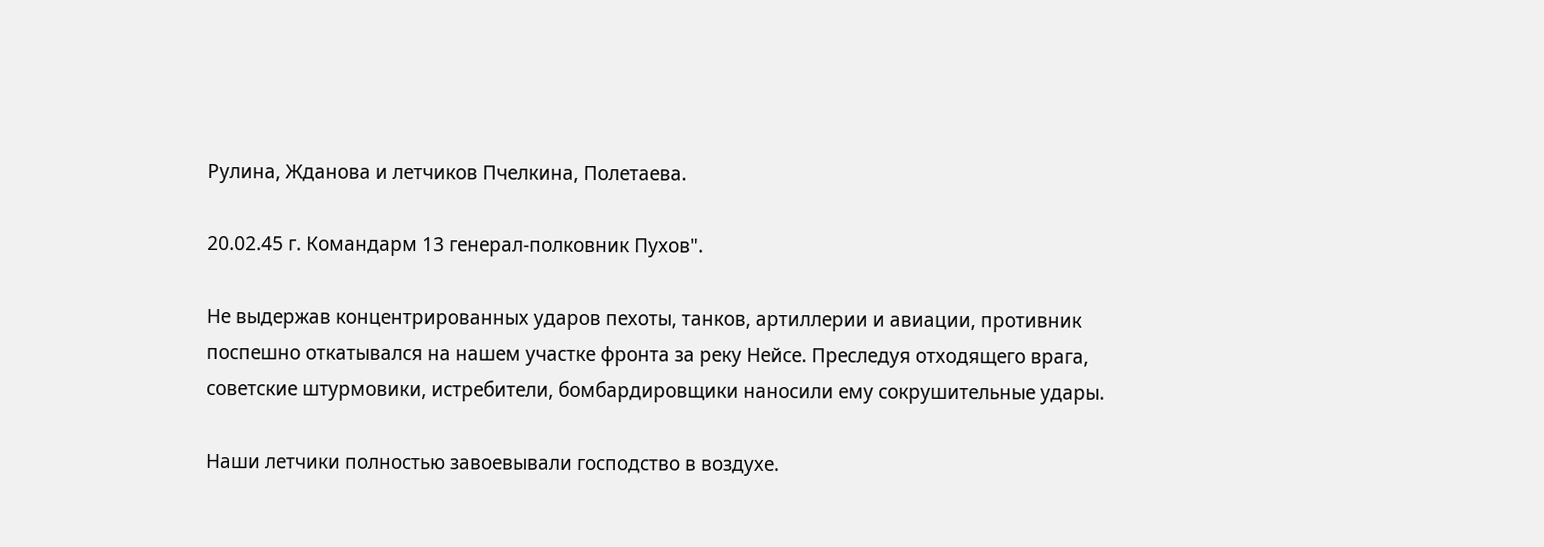Рулина, Жданова и летчиков Пчелкина, Полетаева.

20.02.45 г. Командарм 13 генерал-полковник Пухов".

Не выдержав концентрированных ударов пехоты, танков, артиллерии и авиации, противник поспешно откатывался на нашем участке фронта за реку Нейсе. Преследуя отходящего врага, советские штурмовики, истребители, бомбардировщики наносили ему сокрушительные удары.

Наши летчики полностью завоевывали господство в воздухе.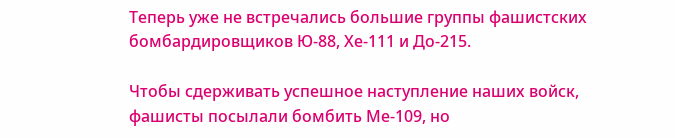Теперь уже не встречались большие группы фашистских бомбардировщиков Ю-88, Хе-111 и До-215.

Чтобы сдерживать успешное наступление наших войск, фашисты посылали бомбить Ме-109, но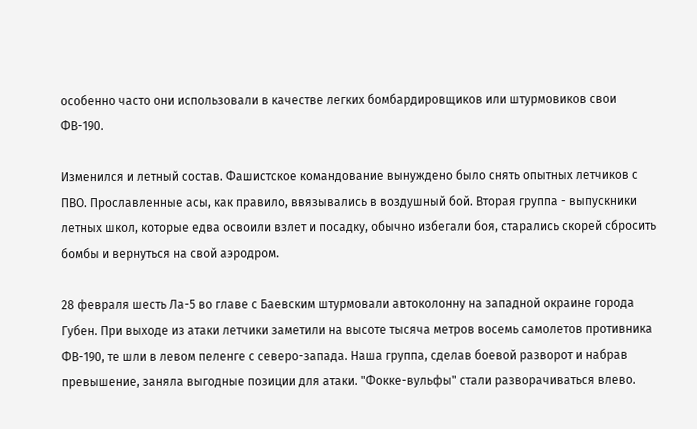особенно часто они использовали в качестве легких бомбардировщиков или штурмовиков свои ФВ-190.

Изменился и летный состав. Фашистское командование вынуждено было снять опытных летчиков с ПВО. Прославленные асы, как правило, ввязывались в воздушный бой. Вторая группа - выпускники летных школ, которые едва освоили взлет и посадку, обычно избегали боя, старались скорей сбросить бомбы и вернуться на свой аэродром.

28 февраля шесть Ла-5 во главе с Баевским штурмовали автоколонну на западной окраине города Губен. При выходе из атаки летчики заметили на высоте тысяча метров восемь самолетов противника ФВ-190, те шли в левом пеленге с северо-запада. Наша группа, сделав боевой разворот и набрав превышение, заняла выгодные позиции для атаки. "Фокке-вульфы" стали разворачиваться влево.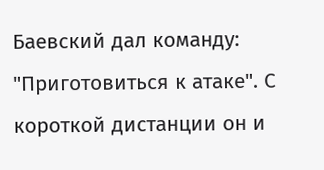Баевский дал команду: "Приготовиться к атаке". С короткой дистанции он и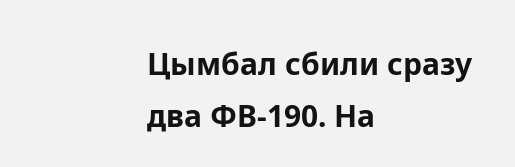Цымбал сбили сразу два ФВ-190. На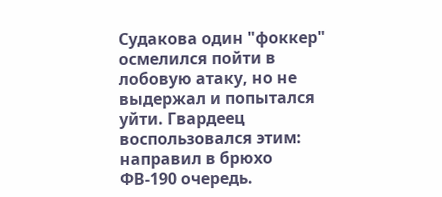Судакова один "фоккер" осмелился пойти в лобовую атаку, но не выдержал и попытался уйти. Гвардеец воспользовался этим: направил в брюхо ФВ-190 очередь.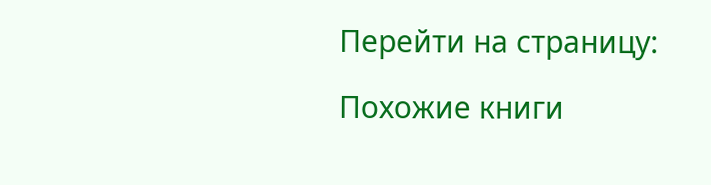Перейти на страницу:

Похожие книги